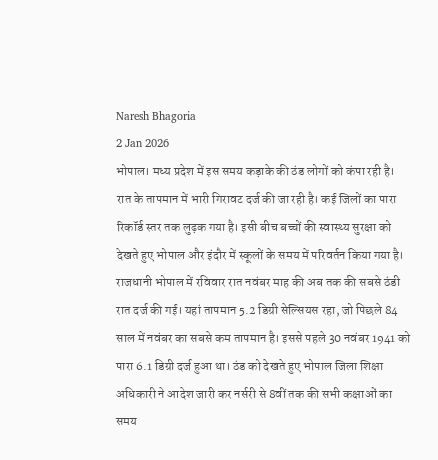Naresh Bhagoria
2 Jan 2026
भोपाल। मध्य प्रदेश में इस समय कड़ाके की ठंड लोगों को कंपा रही है। रात के तापमान में भारी गिरावट दर्ज की जा रही है। कई जिलों का पारा रिकॉर्ड स्तर तक लुढ़क गया है। इसी बीच बच्चों की स्वास्थ्य सुरक्षा को देखते हुए भोपाल और इंदौर में स्कूलों के समय में परिवर्तन किया गया है।
राजधानी भोपाल में रविवार रात नवंबर माह की अब तक की सबसे ठंडी रात दर्ज की गई। यहां तापमान 5.2 डिग्री सेल्सियस रहा, जो पिछले 84 साल में नवंबर का सबसे कम तापमान है। इससे पहले 30 नवंबर 1941 को पारा 6.1 डिग्री दर्ज हुआ था। ठंड को देखते हुए भोपाल जिला शिक्षा अधिकारी ने आदेश जारी कर नर्सरी से 8वीं तक की सभी कक्षाओं का समय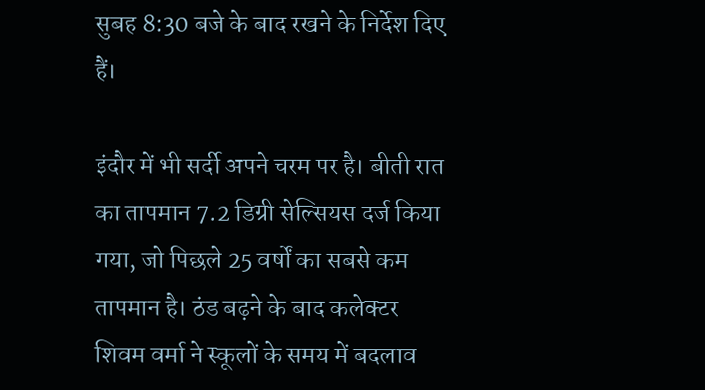सुबह 8:30 बजे के बाद रखने के निर्देश दिए हैं।

इंदौर में भी सर्दी अपने चरम पर है। बीती रात का तापमान 7.2 डिग्री सेल्सियस दर्ज किया गया, जो पिछले 25 वर्षों का सबसे कम तापमान है। ठंड बढ़ने के बाद कलेक्टर शिवम वर्मा ने स्कूलों के समय में बदलाव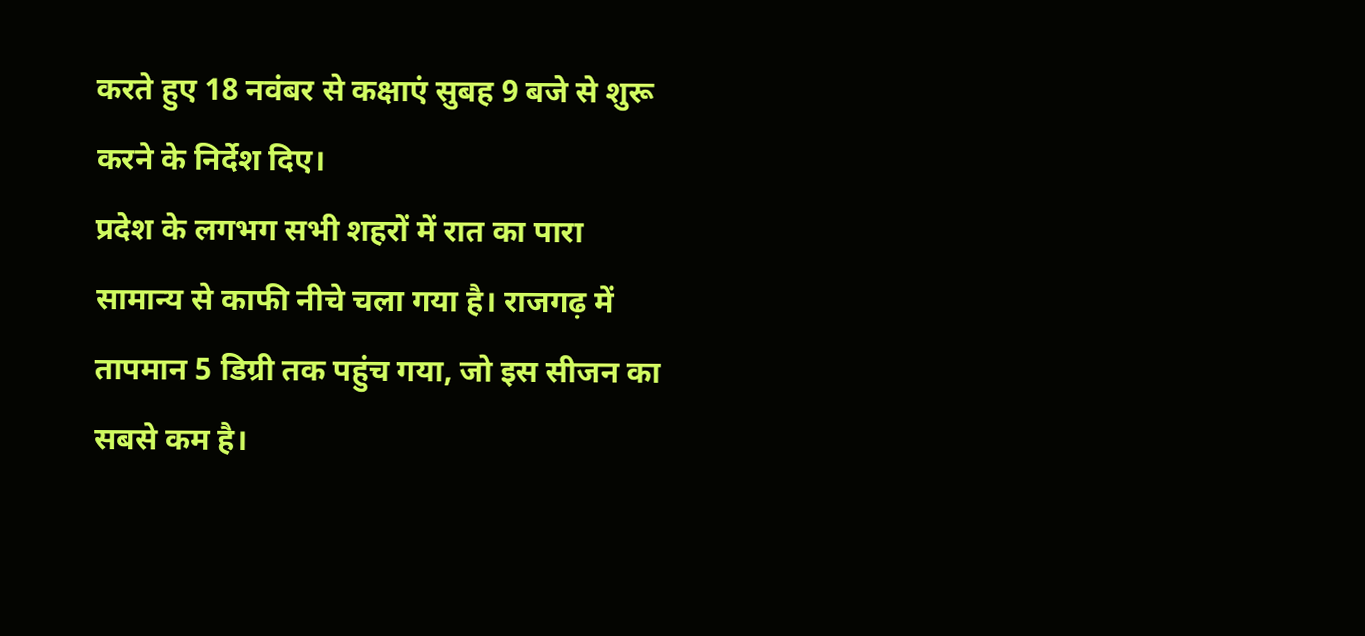करते हुए 18 नवंबर से कक्षाएं सुबह 9 बजे से शुरू करने के निर्देश दिए।
प्रदेश के लगभग सभी शहरों में रात का पारा सामान्य से काफी नीचे चला गया है। राजगढ़ में तापमान 5 डिग्री तक पहुंच गया, जो इस सीजन का सबसे कम है।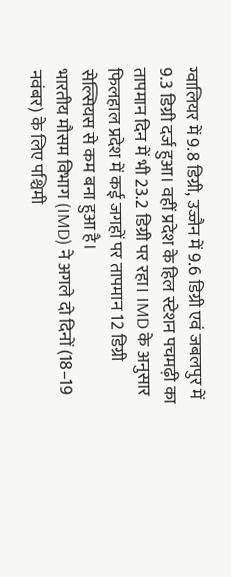ग्वालियर में 9.8 डिग्री, उज्जैन में 9.6 डिग्री एवं जबलपुर में 9.3 डिग्री दर्ज हुआ। वहीं प्रदेश के हिल स्टेशन पचमढ़ी का तापमान दिन में भी 23.2 डिग्री पर रहा। IMD के अनुसार फिलहाल प्रदेश में कई जगहों पर तापमान 12 डिग्री सेल्सियस से कम बना हुआ है।
भारतीय मौसम विभाग (IMD) ने अगले दो दिनों (18–19 नवंबर) के लिए पश्चिमी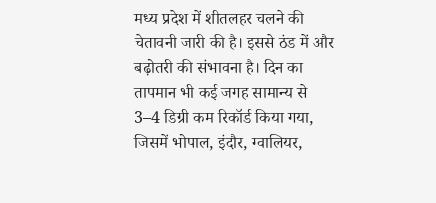मध्य प्रदेश में शीतलहर चलने की चेतावनी जारी की है। इससे ठंड में और बढ़ोतरी की संभावना है। दिन का तापमान भी कई जगह सामान्य से 3–4 डिग्री कम रिकॉर्ड किया गया, जिसमें भोपाल, इंदौर, ग्वालियर,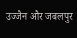उज्जैन और जबलपुर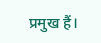प्रमुख हैं।